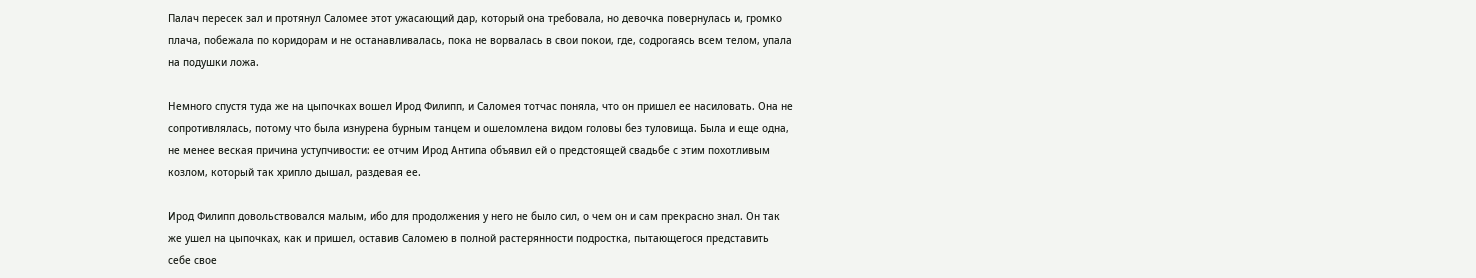Палач пересек зал и протянул Саломее этот ужасающий дар, который она требовала, но девочка повернулась и, громко плача, побежала по коридорам и не останавливалась, пока не ворвалась в свои покои, где, содрогаясь всем телом, упала на подушки ложа.

Немного спустя туда же на цыпочках вошел Ирод Филипп, и Саломея тотчас поняла, что он пришел ее насиловать. Она не сопротивлялась, потому что была изнурена бурным танцем и ошеломлена видом головы без туловища. Была и еще одна, не менее веская причина уступчивости: ее отчим Ирод Антипа объявил ей о предстоящей свадьбе с этим похотливым козлом, который так хрипло дышал, раздевая ее.

Ирод Филипп довольствовался малым, ибо для продолжения у него не было сил, о чем он и сам прекрасно знал. Он так же ушел на цыпочках, как и пришел, оставив Саломею в полной растерянности подростка, пытающегося представить себе свое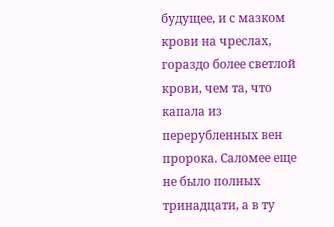будущее, и с мазком крови на чреслах, гораздо более светлой крови, чем та, что капала из перерубленных вен пророка. Саломее еще не было полных тринадцати, а в ту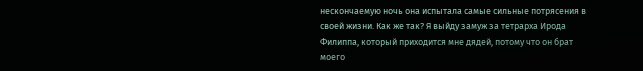нескончаемую ночь она испытала самые сильные потрясения в своей жизни. Как же так? Я выйду замуж за тетрарха Ирода Филиппа, который приходится мне дядей, потому что он брат моего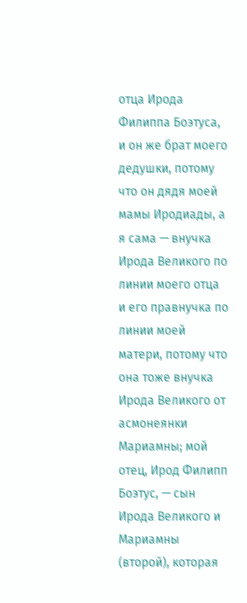отца Ирода Филиппа Боэтуса, и он же брат моего дедушки, потому что он дядя моей мамы Иродиады, а я сама — внучка Ирода Великого по линии моего отца и его правнучка по линии моей матери, потому что она тоже внучка Ирода Великого от асмонеянки Мариамны; мой отец, Ирод Филипп Боэтус, — сын Ирода Великого и Мариамны (второй), которая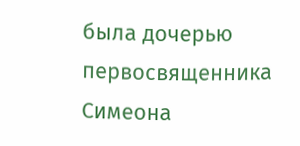была дочерью первосвященника Симеона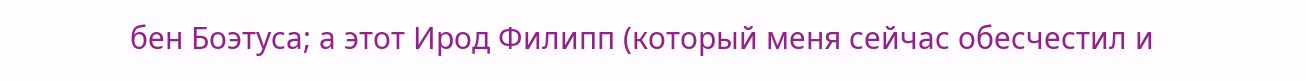бен Боэтуса; а этот Ирод Филипп (который меня сейчас обесчестил и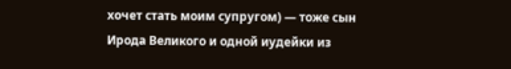хочет стать моим супругом) — тоже сын Ирода Великого и одной иудейки из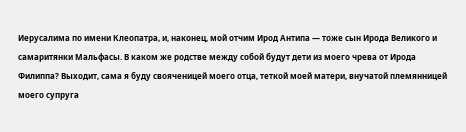Иерусалима по имени Клеопатра, и, наконец, мой отчим Ирод Антипа — тоже сын Ирода Великого и самаритянки Мальфасы. В каком же родстве между собой будут дети из моего чрева от Ирода Филиппа? Выходит, сама я буду свояченицей моего отца, теткой моей матери, внучатой племянницей моего супруга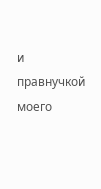и правнучкой моего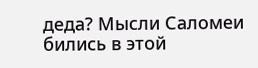деда? Мысли Саломеи бились в этой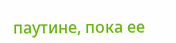паутине, пока ее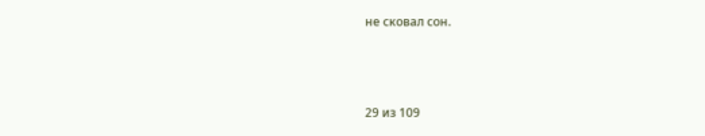не сковал сон.



29 из 109